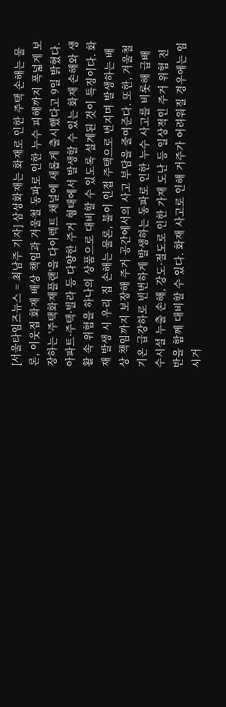[서울타임즈뉴스 = 최남주 기자] 삼성화재는 화재로 인한 주택 손해는 물론, 이웃집 화재 배상 책임과 겨울철 동파로 인한 누수 피해까지 폭넓게 보장하는 '주택화재플랜'을 다이렉트 채널에 새롭게 출시했다고 9일 밝혔다. 아파트·주택·빌라 등 다양한 주거 형태에서 발생할 수 있는 화재 손해와 생활 속 위험을 하나의 상품으로 대비할 수 있도록 설계된 것이 특징이다. 화재 발생 시 우리 집 손해는 물론, 불이 인접 주택으로 번지며 발생하는 배상 책임까지 보장해 주거 공간에서의 사고 부담을 줄여준다. 또한, 겨울철 기온 급강하로 빈번하게 발생하는 동파로 인한 누수 사고를 비롯해 급배수시설 누출 손해, 강도·절도로 인한 가재 도난 등 일상적인 주거 위험 전반을 함께 대비할 수 있다. 화재 사고로 인해 거주가 어려워질 경우에는 임시거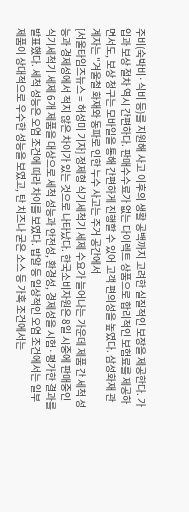주비(숙박비·식비 등)를 지원해 사고 이후의 생활 공백까지 고려한 실질적인 보장을 제공한다. 가입과 보상 절차 역시 간편하다. 판매수수료가 없는 다이렉트 상품으로 합리적인 보험료를 제공하면서도, 보상 청구는 모바일을 통해 간편하게 진행할 수 있어 고객 편의성을 높였다. 삼성화재 관계자는 "겨울철 화재와 동파로 인한 누수 사고는 주거 공간에서
[서울타임즈뉴스 = 허성미 기자] 정제형 식기세척기 세제 수요가 늘어나는 가운데 제품 간 세척 성능과 경제성에서 적지 않은 차이가 있는 것으로 나타났다. 한국소비자원은 8일 시중에 판매중인 식기세척기 세제 6개 제품을 대상으로 세척 성능과 안전성, 환경성, 경제성을 시험·평가한 결과를 발표했다. 세척 성능은 오염 조건에 따라 차이를 보였다. 밥알 등 일상적인 오염 조건에서는 일부 제품이 상대적으로 우수한 성능을 보였고, 탄 치즈나 굳은 소스 등 가혹 조건에서는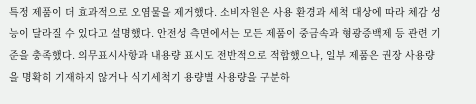특정 제품이 더 효과적으로 오염물을 제거했다. 소비자원은 사용 환경과 세척 대상에 따라 체감 성능이 달라질 수 있다고 설명했다. 안전성 측면에서는 모든 제품이 중금속과 형광증백제 등 관련 기준을 충족했다. 의무표시사항과 내용량 표시도 전반적으로 적합했으나, 일부 제품은 권장 사용량을 명확히 기재하지 않거나 식기세척기 용량별 사용량을 구분하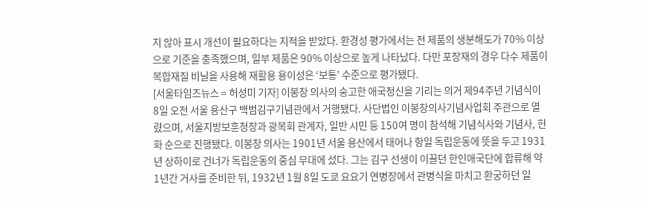지 않아 표시 개선이 필요하다는 지적을 받았다. 환경성 평가에서는 전 제품의 생분해도가 70% 이상으로 기준을 충족했으며, 일부 제품은 90% 이상으로 높게 나타났다. 다만 포장재의 경우 다수 제품이 복합재질 비닐을 사용해 재활용 용이성은 ‘보통’ 수준으로 평가됐다.
[서울타임즈뉴스 = 허성미 기자] 이봉창 의사의 숭고한 애국정신을 기리는 의거 제94주년 기념식이 8일 오전 서울 용산구 백범김구기념관에서 거행됐다. 사단법인 이봉창의사기념사업회 주관으로 열렸으며, 서울지방보훈청장과 광복회 관계자, 일반 시민 등 150여 명이 참석해 기념식사와 기념사, 헌화 순으로 진행됐다. 이봉창 의사는 1901년 서울 용산에서 태어나 항일 독립운동에 뜻을 두고 1931년 상하이로 건너가 독립운동의 중심 무대에 섰다. 그는 김구 선생이 이끌던 한인애국단에 합류해 약 1년간 거사를 준비한 뒤, 1932년 1월 8일 도쿄 요요기 연병장에서 관병식을 마치고 환궁하던 일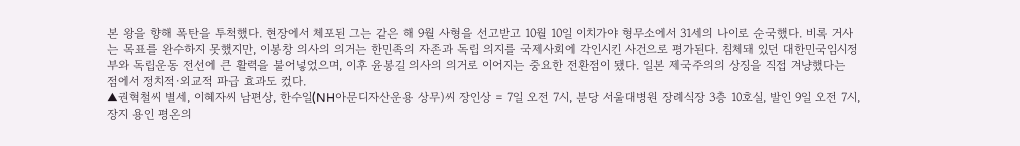본 왕을 향해 폭탄을 투척했다. 현장에서 체포된 그는 같은 해 9월 사형을 선고받고 10월 10일 이치가야 형무소에서 31세의 나이로 순국했다. 비록 거사는 목표를 완수하지 못했지만, 이봉창 의사의 의거는 한민족의 자존과 독립 의지를 국제사회에 각인시킨 사건으로 평가된다. 침체돼 있던 대한민국임시정부와 독립운동 전선에 큰 활력을 불어넣었으며, 이후 윤봉길 의사의 의거로 이어지는 중요한 전환점이 됐다. 일본 제국주의의 상징을 직접 겨냥했다는 점에서 정치적·외교적 파급 효과도 컸다.
▲권혁철씨 별세, 이혜자씨 남편상, 한수일(NH아문디자산운용 상무)씨 장인상 = 7일 오전 7시, 분당 서울대병원 장례식장 3층 10호실, 발인 9일 오전 7시, 장지 용인 평온의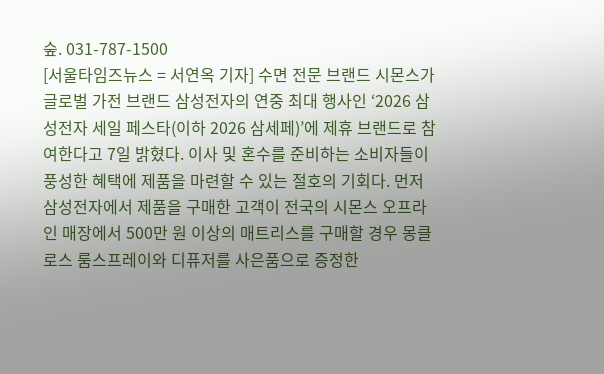숲. 031-787-1500
[서울타임즈뉴스 = 서연옥 기자] 수면 전문 브랜드 시몬스가 글로벌 가전 브랜드 삼성전자의 연중 최대 행사인 ‘2026 삼성전자 세일 페스타(이하 2026 삼세페)’에 제휴 브랜드로 참여한다고 7일 밝혔다. 이사 및 혼수를 준비하는 소비자들이 풍성한 혜택에 제품을 마련할 수 있는 절호의 기회다. 먼저 삼성전자에서 제품을 구매한 고객이 전국의 시몬스 오프라인 매장에서 500만 원 이상의 매트리스를 구매할 경우 몽클로스 룸스프레이와 디퓨저를 사은품으로 증정한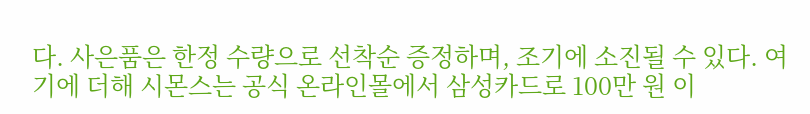다. 사은품은 한정 수량으로 선착순 증정하며, 조기에 소진될 수 있다. 여기에 더해 시몬스는 공식 온라인몰에서 삼성카드로 100만 원 이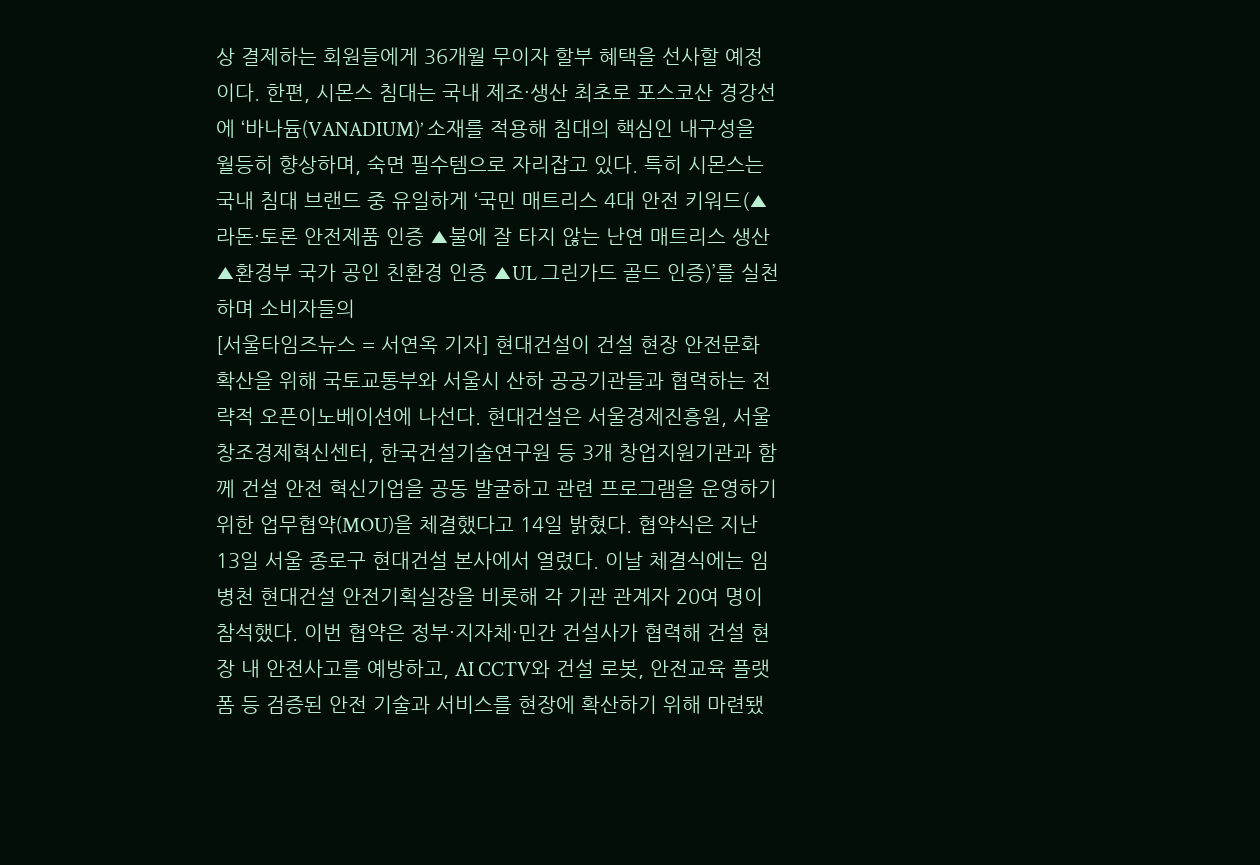상 결제하는 회원들에게 36개월 무이자 할부 혜택을 선사할 예정이다. 한편, 시몬스 침대는 국내 제조·생산 최초로 포스코산 경강선에 ‘바나듐(VANADIUM)’ 소재를 적용해 침대의 핵심인 내구성을 월등히 향상하며, 숙면 필수템으로 자리잡고 있다. 특히 시몬스는 국내 침대 브랜드 중 유일하게 ‘국민 매트리스 4대 안전 키워드(▲라돈·토론 안전제품 인증 ▲불에 잘 타지 않는 난연 매트리스 생산 ▲환경부 국가 공인 친환경 인증 ▲UL 그린가드 골드 인증)’를 실천하며 소비자들의
[서울타임즈뉴스 = 서연옥 기자] 현대건설이 건설 현장 안전문화 확산을 위해 국토교통부와 서울시 산하 공공기관들과 협력하는 전략적 오픈이노베이션에 나선다. 현대건설은 서울경제진흥원, 서울창조경제혁신센터, 한국건설기술연구원 등 3개 창업지원기관과 함께 건설 안전 혁신기업을 공동 발굴하고 관련 프로그램을 운영하기 위한 업무협약(MOU)을 체결했다고 14일 밝혔다. 협약식은 지난 13일 서울 종로구 현대건설 본사에서 열렸다. 이날 체결식에는 임병천 현대건설 안전기획실장을 비롯해 각 기관 관계자 20여 명이 참석했다. 이번 협약은 정부·지자체·민간 건설사가 협력해 건설 현장 내 안전사고를 예방하고, AI CCTV와 건설 로봇, 안전교육 플랫폼 등 검증된 안전 기술과 서비스를 현장에 확산하기 위해 마련됐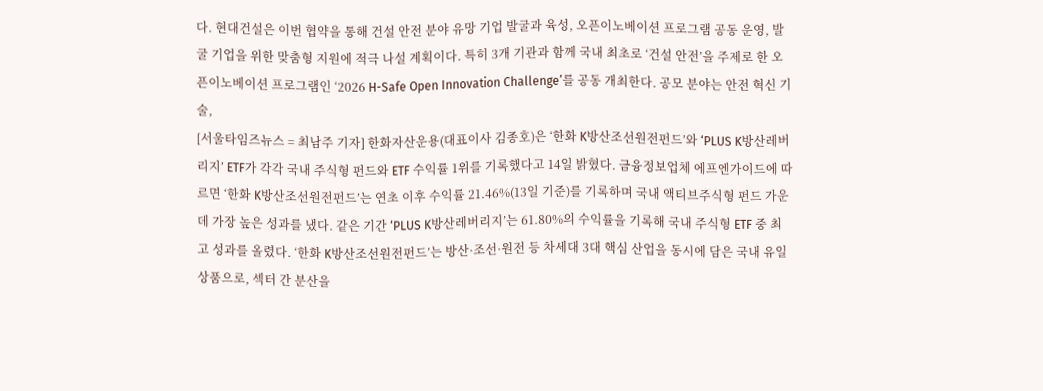다. 현대건설은 이번 협약을 통해 건설 안전 분야 유망 기업 발굴과 육성, 오픈이노베이션 프로그램 공동 운영, 발굴 기업을 위한 맞춤형 지원에 적극 나설 계획이다. 특히 3개 기관과 함께 국내 최초로 ‘건설 안전’을 주제로 한 오픈이노베이션 프로그램인 ‘2026 H-Safe Open Innovation Challenge’를 공동 개최한다. 공모 분야는 안전 혁신 기술,
[서울타임즈뉴스 = 최남주 기자] 한화자산운용(대표이사 김종호)은 ‘한화 K방산조선원전펀드’와 ‘PLUS K방산레버리지’ ETF가 각각 국내 주식형 펀드와 ETF 수익률 1위를 기록했다고 14일 밝혔다. 금융정보업체 에프엔가이드에 따르면 ‘한화 K방산조선원전펀드’는 연초 이후 수익률 21.46%(13일 기준)를 기록하며 국내 액티브주식형 펀드 가운데 가장 높은 성과를 냈다. 같은 기간 ‘PLUS K방산레버리지’는 61.80%의 수익률을 기록해 국내 주식형 ETF 중 최고 성과를 올렸다. ‘한화 K방산조선원전펀드’는 방산·조선·원전 등 차세대 3대 핵심 산업을 동시에 담은 국내 유일 상품으로, 섹터 간 분산을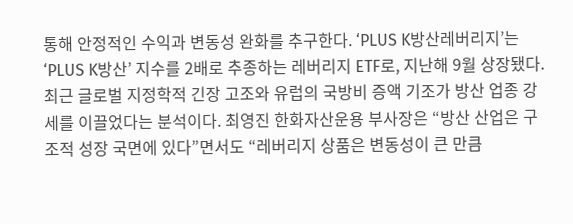통해 안정적인 수익과 변동성 완화를 추구한다. ‘PLUS K방산레버리지’는 ‘PLUS K방산’ 지수를 2배로 추종하는 레버리지 ETF로, 지난해 9월 상장됐다. 최근 글로벌 지정학적 긴장 고조와 유럽의 국방비 증액 기조가 방산 업종 강세를 이끌었다는 분석이다. 최영진 한화자산운용 부사장은 “방산 산업은 구조적 성장 국면에 있다”면서도 “레버리지 상품은 변동성이 큰 만큼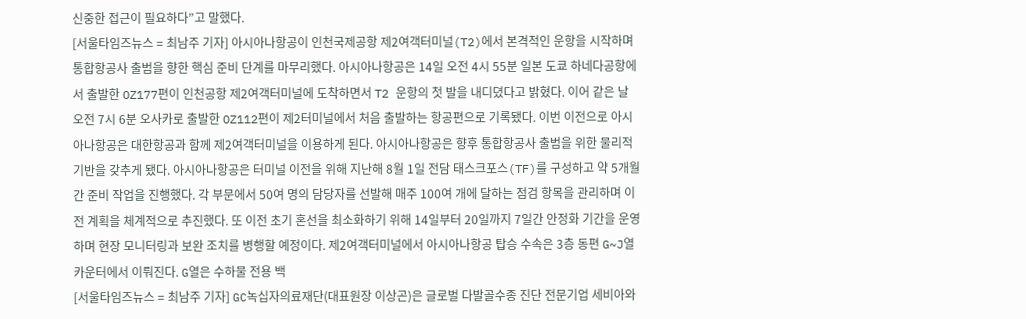신중한 접근이 필요하다”고 말했다.
[서울타임즈뉴스 = 최남주 기자] 아시아나항공이 인천국제공항 제2여객터미널(T2)에서 본격적인 운항을 시작하며 통합항공사 출범을 향한 핵심 준비 단계를 마무리했다. 아시아나항공은 14일 오전 4시 55분 일본 도쿄 하네다공항에서 출발한 OZ177편이 인천공항 제2여객터미널에 도착하면서 T2 운항의 첫 발을 내디뎠다고 밝혔다. 이어 같은 날 오전 7시 6분 오사카로 출발한 OZ112편이 제2터미널에서 처음 출발하는 항공편으로 기록됐다. 이번 이전으로 아시아나항공은 대한항공과 함께 제2여객터미널을 이용하게 된다. 아시아나항공은 향후 통합항공사 출범을 위한 물리적 기반을 갖추게 됐다. 아시아나항공은 터미널 이전을 위해 지난해 8월 1일 전담 태스크포스(TF)를 구성하고 약 5개월간 준비 작업을 진행했다. 각 부문에서 50여 명의 담당자를 선발해 매주 100여 개에 달하는 점검 항목을 관리하며 이전 계획을 체계적으로 추진했다. 또 이전 초기 혼선을 최소화하기 위해 14일부터 20일까지 7일간 안정화 기간을 운영하며 현장 모니터링과 보완 조치를 병행할 예정이다. 제2여객터미널에서 아시아나항공 탑승 수속은 3층 동편 G~J열 카운터에서 이뤄진다. G열은 수하물 전용 백
[서울타임즈뉴스 = 최남주 기자] GC녹십자의료재단(대표원장 이상곤)은 글로벌 다발골수종 진단 전문기업 세비아와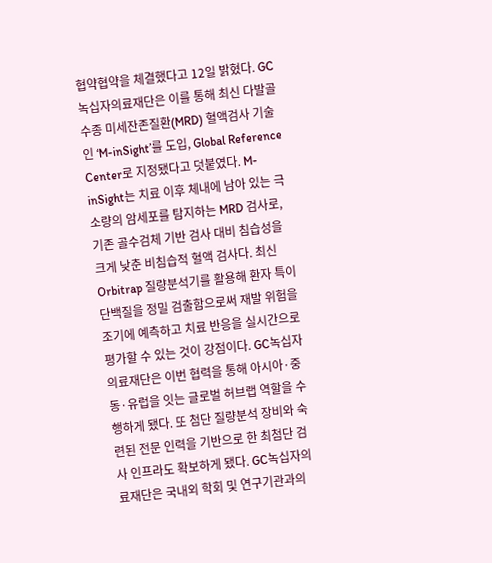협약협약을 체결했다고 12일 밝혔다. GC녹십자의료재단은 이를 통해 최신 다발골수종 미세잔존질환(MRD) 혈액검사 기술인 ‘M-inSight’를 도입, Global Reference Center로 지정됐다고 덧붙였다. M-inSight는 치료 이후 체내에 남아 있는 극소량의 암세포를 탐지하는 MRD 검사로, 기존 골수검체 기반 검사 대비 침습성을 크게 낮춘 비침습적 혈액 검사다. 최신 Orbitrap 질량분석기를 활용해 환자 특이 단백질을 정밀 검출함으로써 재발 위험을 조기에 예측하고 치료 반응을 실시간으로 평가할 수 있는 것이 강점이다. GC녹십자의료재단은 이번 협력을 통해 아시아·중동·유럽을 잇는 글로벌 허브랩 역할을 수행하게 됐다. 또 첨단 질량분석 장비와 숙련된 전문 인력을 기반으로 한 최첨단 검사 인프라도 확보하게 됐다. GC녹십자의료재단은 국내외 학회 및 연구기관과의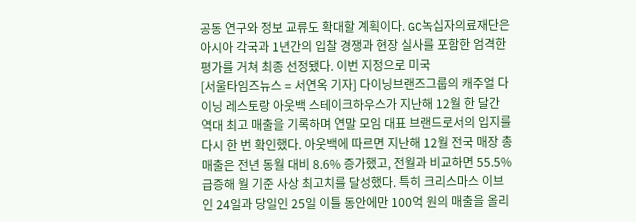공동 연구와 정보 교류도 확대할 계획이다. GC녹십자의료재단은 아시아 각국과 1년간의 입찰 경쟁과 현장 실사를 포함한 엄격한 평가를 거쳐 최종 선정됐다. 이번 지정으로 미국
[서울타임즈뉴스 = 서연옥 기자] 다이닝브랜즈그룹의 캐주얼 다이닝 레스토랑 아웃백 스테이크하우스가 지난해 12월 한 달간 역대 최고 매출을 기록하며 연말 모임 대표 브랜드로서의 입지를 다시 한 번 확인했다. 아웃백에 따르면 지난해 12월 전국 매장 총매출은 전년 동월 대비 8.6% 증가했고, 전월과 비교하면 55.5% 급증해 월 기준 사상 최고치를 달성했다. 특히 크리스마스 이브인 24일과 당일인 25일 이틀 동안에만 100억 원의 매출을 올리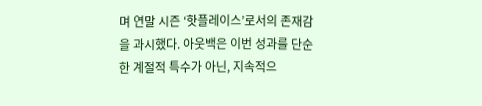며 연말 시즌 ‘핫플레이스’로서의 존재감을 과시했다. 아웃백은 이번 성과를 단순한 계절적 특수가 아닌, 지속적으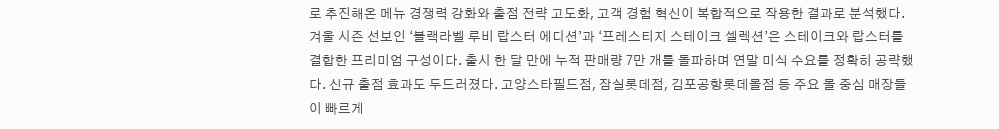로 추진해온 메뉴 경쟁력 강화와 출점 전략 고도화, 고객 경험 혁신이 복합적으로 작용한 결과로 분석했다. 겨울 시즌 선보인 ‘블랙라벨 루비 랍스터 에디션’과 ‘프레스티지 스테이크 셀렉션’은 스테이크와 랍스터를 결합한 프리미엄 구성이다. 출시 한 달 만에 누적 판매량 7만 개를 돌파하며 연말 미식 수요를 정확히 공략했다. 신규 출점 효과도 두드러졌다. 고양스타필드점, 잠실롯데점, 김포공항롯데몰점 등 주요 몰 중심 매장들이 빠르게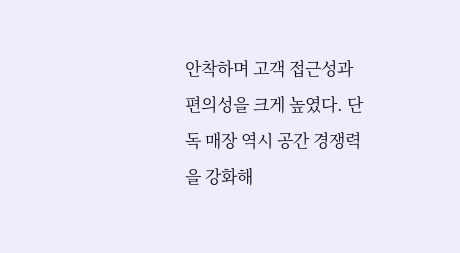안착하며 고객 접근성과 편의성을 크게 높였다. 단독 매장 역시 공간 경쟁력을 강화해